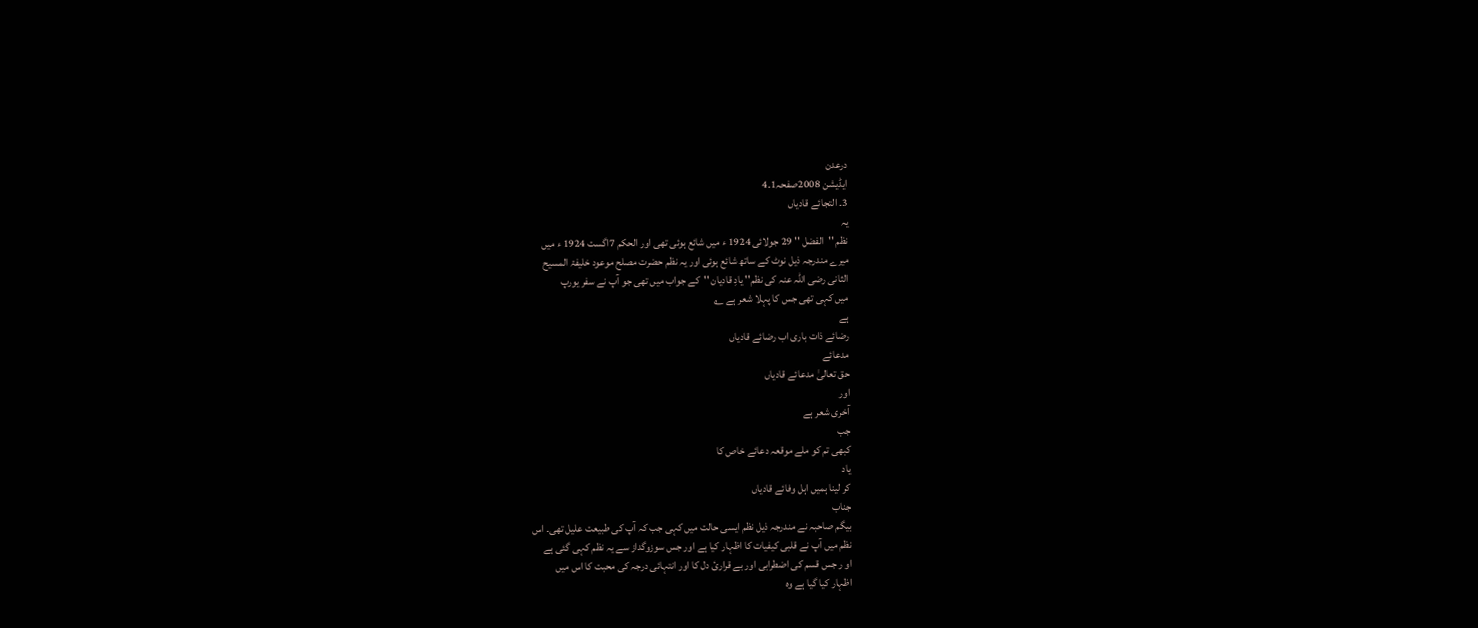درعدن
ایڈیشن 2008صفحہ1۔4
3۔ التجائے قادیاں
یہ
نظم ''الفضل '' 29 جولائی 1924 ء میں شائع ہوئی تھی اور الحکم 7اگست 1924 ء میں
میرے مندرجہ ذیل نوٹ کے ساتھ شائع ہوئی اور یہ نظم حضرت مصلح موعود خلیفۃ المسیح
الثانی رضی اللہ عنہ کی نظم'' یادِ قادیان ''کے جواب میں تھی جو آپ نے سفر یورپ
میں کہی تھی جس کا پہلا شعر ہے ؎
ہے
رضائے ذات باری اب رضائے قادیاں
مدعائے
حق تعالیٰ مدعائے قادیاں
اور
آخری شعر ہے
جب
کبھی تم کو ملے موقعہ دعائے خاص کا
یاد
کر لینا ہمیں اہل وفائے قادیاں
جناب
بیگم صاحبہ نے مندرجہ ذیل نظم ایسی حالت میں کہی جب کہ آپ کی طبیعت علیل تھی۔ اس
نظم میں آپ نے قلبی کیفیات کا اظہار کیا ہے اور جس سوزوگداز سے یہ نظم کہی گئی ہے
او ر جس قسم کی اضطرابی اور بے قرارئ دل کا اور انتہائی درجہ کی محبت کا اس میں
اظہار کیا گیا ہے وہ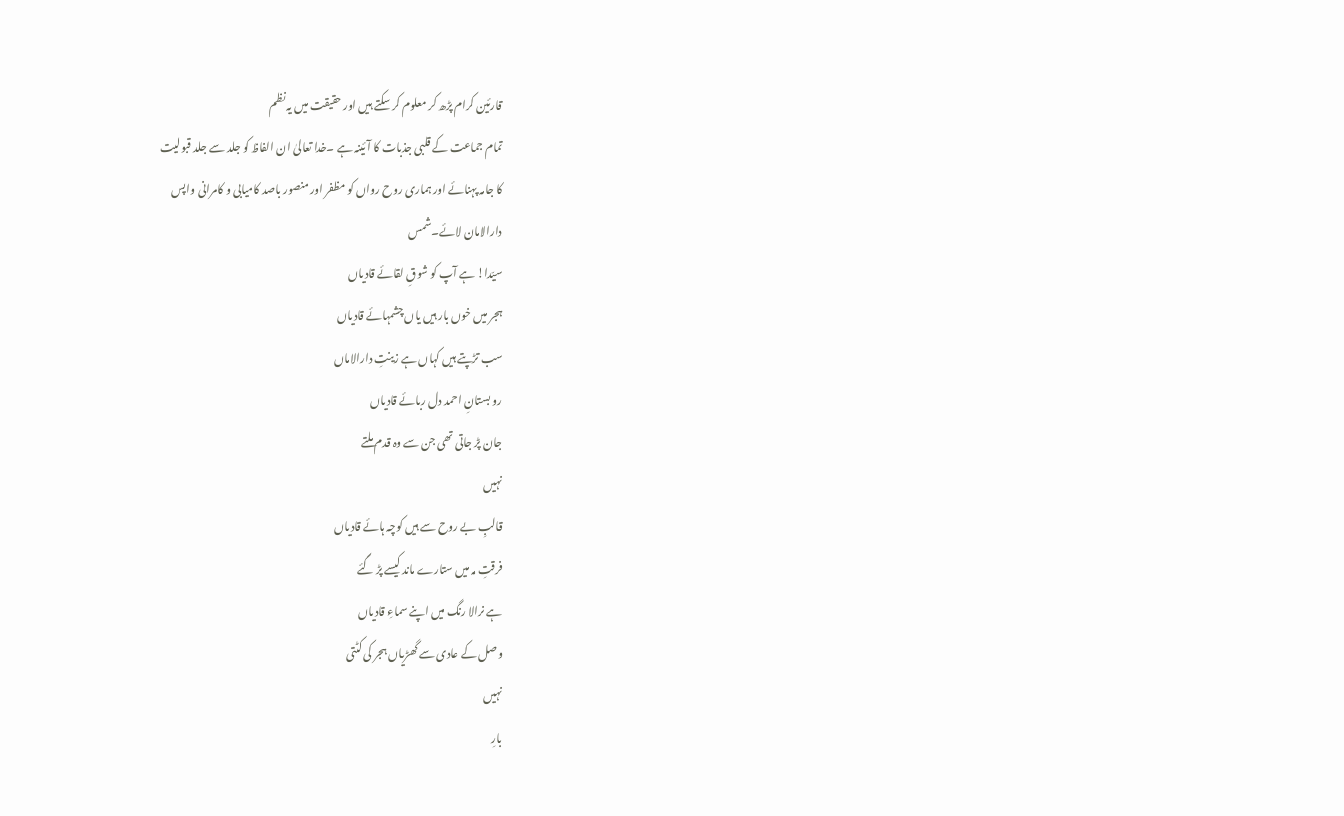قارئین کرام پڑھ کر معلوم کر سکتے ہیں اور حقیقت میں یہ نظم
تمام جماعت کے قلبی جذبات کا آئینہ ہے ۔خدا تعالیٰ ان الفاظ کو جلد سے جلد قبولیت
کا جامہ پہنائے اور ہماری روح رواں کو مظفر اور منصور باصد کامیابی و کامرانی واپس
دارالامان لائے۔شمس
سیّدا! ہے آپ کو شوقِ لقائے قادیاں
ہجر میں خوں بار ہیں یاں چشمہائے قادیاں
سب تڑپتے ہیں کہاں ہے زینتِ دارالاماں
رو بستانِ احمد دل ربائے قادیاں
جان پڑ جاتی تھی جن سے وہ قدم ملتے
نہیں
قالبِ بے روح سے ہیں کوچہ ہائے قادیاں
فرقتِ مہ میں ستارے ماند کیسے پڑ گئے
ہے نرالا رنگ میں اپنے سماءِ قادیاں
وصل کے عادی سے گھڑیاں ہجر کی کٹتی
نہیں
بارِ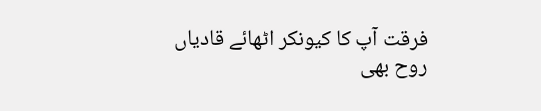فرقت آپ کا کیونکر اٹھائے قادیاں
روح بھی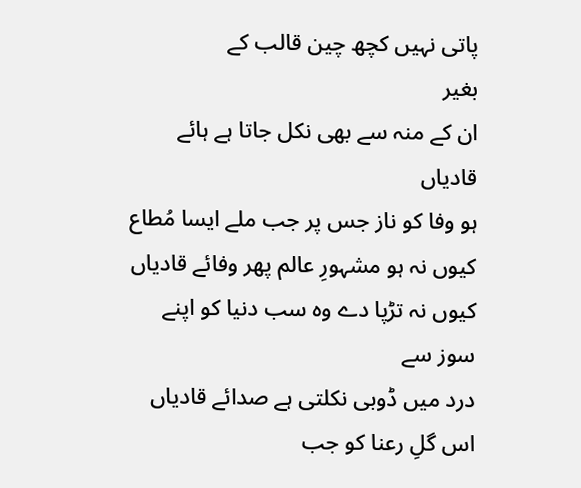پاتی نہیں کچھ چین قالب کے
بغیر
ان کے منہ سے بھی نکل جاتا ہے ہائے
قادیاں
ہو وفا کو ناز جس پر جب ملے ایسا مُطاع
کیوں نہ ہو مشہورِ عالم پھر وفائے قادیاں
کیوں نہ تڑپا دے وہ سب دنیا کو اپنے
سوز سے
درد میں ڈوبی نکلتی ہے صدائے قادیاں
اس گلِ رعنا کو جب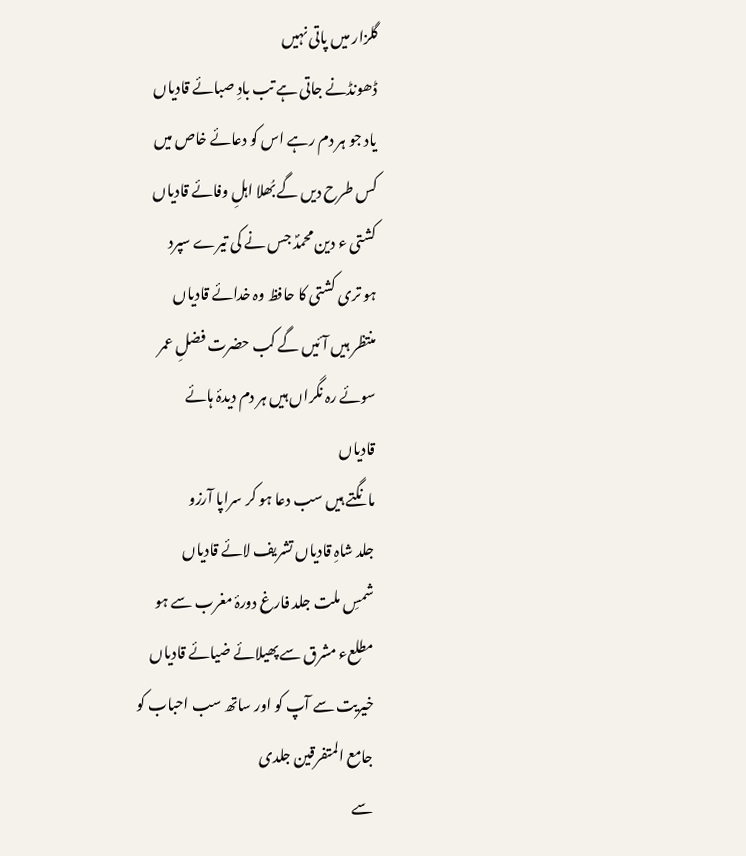گلزار میں پاتی نہیں
ڈھونڈنے جاتی ہے تب بادِ صبائے قادیاں
یاد جو ہر دم رہے اس کو دعائے خاص میں
کس طرح دیں گے بُھلا اہلِ وفائے قادیاں
کشتی ء دین محمدؐ جس نے کی تیرے سپرد
ہو تری کشتی کا حافظ وہ خدائے قادیاں
منتظر ہیں آئیں گے کب حضرت فضلِ عمر
سوئے رہ نگراں ہیں ہر دم دیدۂ ہائے
قادیاں
مانگتے ہیں سب دعا ہو کر سراپا آرزو
جلد شاہِ قادیاں تشریف لائے قادیاں
شمسِ ملت جلد فارغ دورۂ مغرب سے ہو
مطلعء مشرق سے پھیلائے ضیائے قادیاں
خیریت سے آپ کو اور ساتھ سب احباب کو
جامع المتفرقین جلدی
سے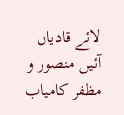لائے قادیاں
آئیں منصور و مظفر کامیاب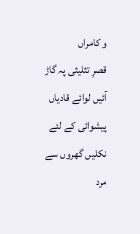و کامراں
قصرِ تثلیثی پہ گاڑ آئیں لوائے قادیاں
پیشوائی کے لئے نکلیں گھروں سے مرد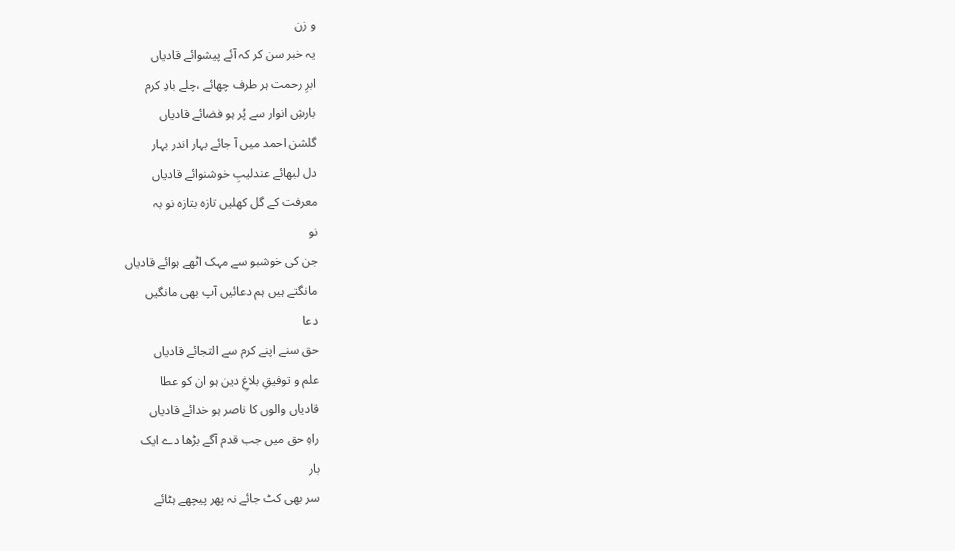و زن
یہ خبر سن کر کہ آئے پیشوائے قادیاں
ابرِ رحمت ہر طرف چھائے ،چلے بادِ کرم
بارشِ انوار سے پُر ہو فضائے قادیاں
گلشن احمد میں آ جائے بہار اندر بہار
دل لبھائے عندلیبِ خوشنوائے قادیاں
معرفت کے گل کھلیں تازہ بتازہ نو بہ
نو
جن کی خوشبو سے مہک اٹھے ہوائے قادیاں
مانگتے ہیں ہم دعائیں آپ بھی مانگیں
دعا
حق سنے اپنے کرم سے التجائے قادیاں
علم و توفیقِ بلاغِ دین ہو ان کو عطا
قادیاں والوں کا ناصر ہو خدائے قادیاں
راہِ حق میں جب قدم آگے بڑھا دے ایک
بار
سر بھی کٹ جائے نہ پھر پیچھے ہٹائے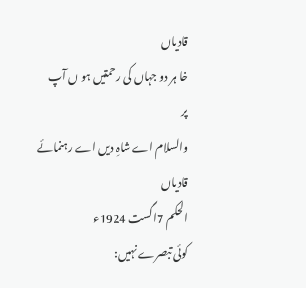قادیاں
خا ہر دو جہاں کی رحمتیں ہو ں آپ
پر
والسلام اے شاہِ دیں اے رہنمائے قادیاں
الحکم 7اگست 1924ء
کوئی تبصرے نہیں: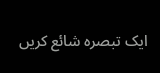ایک تبصرہ شائع کریں